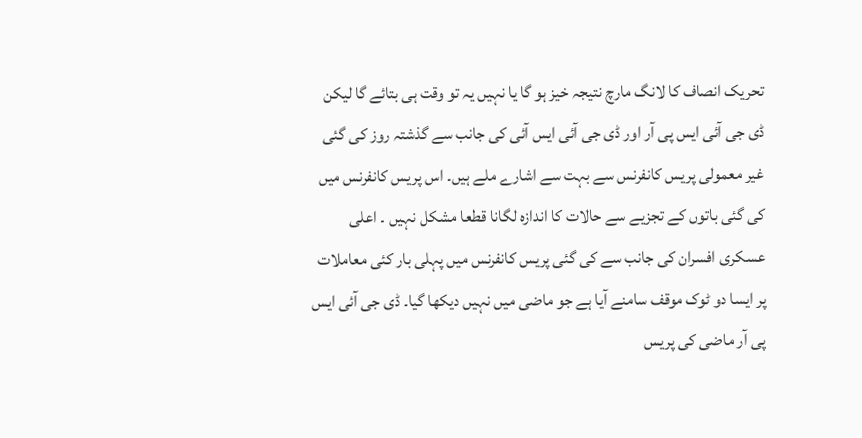تحریک انصاف کا لانگ مارچ نتیجہ خیز ہو گا یا نہیں یہ تو وقت ہی بتائے گا لیکن ڈی جی آئی ایس پی آر اور ڈی جی آئی ایس آئی کی جانب سے گذشتہ روز کی گئی غیر معمولی پریس کانفرنس سے بہت سے اشارے ملے ہیں۔ اس پریس کانفرنس میں کی گئی باتوں کے تجزیے سے حالات کا اندازہ لگانا قطعا مشکل نہیں ۔ اعلی عسکری افسران کی جانب سے کی گئی پریس کانفرنس میں پہلی بار کئی معاملات پر ایسا دو ٹوک موقف سامنے آیا ہے جو ماضی میں نہیں دیکھا گیا۔ ڈی جی آئی ایس پی آر ماضی کی پریس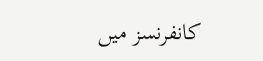کانفرنسز میں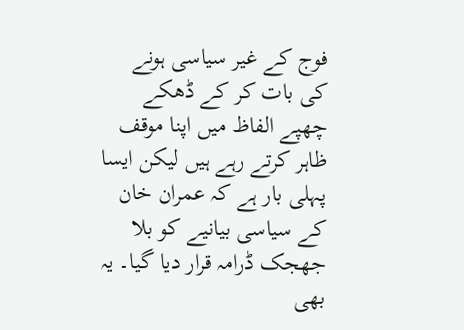فوج کے غیر سیاسی ہونے کی بات کر کے ڈھکے چھپے الفاظ میں اپنا موقف ظاہر کرتے رہے ہیں لیکن ایسا پہلی بار ہے کہ عمران خان کے سیاسی بیانیے کو بلا جھجک ڈرامہ قرار دیا گیا۔ یہ بھی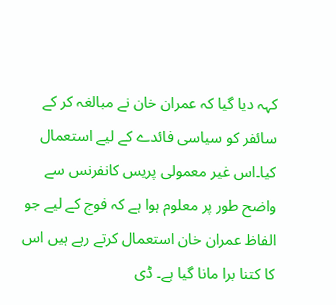کہہ دیا گیا کہ عمران خان نے مبالغہ کر کے سائفر کو سیاسی فائدے کے لیے استعمال کیا۔اس غیر معمولی پریس کانفرنس سے واضح طور پر معلوم ہوا ہے کہ فوج کے لیے جو الفاظ عمران خان استعمال کرتے رہے ہیں اس کا کتنا برا مانا گیا ہے۔ ڈی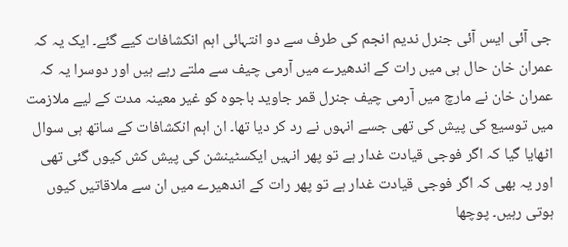جی آئی ایس آئی جنرل ندیم انجم کی طرف سے دو انتہائی اہم انکشافات کیے گئے۔ ایک یہ کہ عمران خان حال ہی میں رات کے اندھیرے میں آرمی چیف سے ملتے رہے ہیں اور دوسرا یہ کہ عمران خان نے مارچ میں آرمی چیف جنرل قمر جاوید باجوہ کو غیر معینہ مدت کے لیے ملازمت میں توسیع کی پیش کی تھی جسے انہوں نے رد کر دیا تھا۔ ان اہم انکشافات کے ساتھ ہی سوال اٹھایا گیا کہ اگر فوجی قیادت غدار ہے تو پھر انہیں ایکسٹینشن کی پیش کش کیوں گئی تھی اور یہ بھی کہ اگر فوجی قیادت غدار ہے تو پھر رات کے اندھیرے میں ان سے ملاقاتیں کیوں ہوتی رہیں۔ پوچھا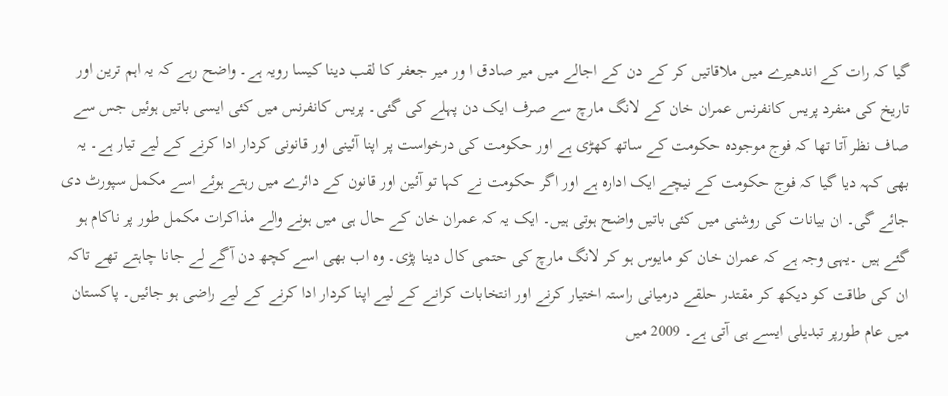گیا کہ رات کے اندھیرے میں ملاقاتیں کر کے دن کے اجالے میں میر صادق ا ور میر جعفر کا لقب دینا کیسا رویہ ہے۔ واضح رہے کہ یہ اہم ترین اور تاریخ کی منفرد پریس کانفرنس عمران خان کے لانگ مارچ سے صرف ایک دن پہلے کی گئی۔ پریس کانفرنس میں کئی ایسی باتیں ہوئیں جس سے صاف نظر آتا تھا کہ فوج موجودہ حکومت کے ساتھ کھڑی ہے اور حکومت کی درخواست پر اپنا آئینی اور قانونی کردار ادا کرنے کے لیے تیار ہے۔ یہ بھی کہہ دیا گیا کہ فوج حکومت کے نیچے ایک ادارہ ہے اور اگر حکومت نے کہا تو آئین اور قانون کے دائرے میں رہتے ہوئے اسے مکمل سپورٹ دی جائے گی۔ ان بیانات کی روشنی میں کئی باتیں واضح ہوتی ہیں۔ ایک یہ کہ عمران خان کے حال ہی میں ہونے والے مذاکرات مکمل طور پر ناکام ہو گئے ہیں ۔یہی وجہ ہے کہ عمران خان کو مایوس ہو کر لانگ مارچ کی حتمی کال دینا پڑی۔ وہ اب بھی اسے کچھ دن آگے لے جانا چاہتے تھے تاکہ ان کی طاقت کو دیکھ کر مقتدر حلقے درمیانی راستہ اختیار کرنے اور انتخابات کرانے کے لیے اپنا کردار ادا کرنے کے لیے راضی ہو جائیں۔ پاکستان میں عام طورپر تبدیلی ایسے ہی آتی ہے۔ 2009 میں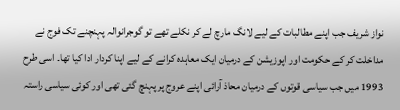نواز شریف جب اپنے مطالبات کے لیے لانگ مارچ لے کر نکلے تھے تو گوجرانوالہ پہنچنے تک فوج نے مداخلت کر کے حکومت اور اپوزیشن کے درمیان ایک معاہدہ کرانے کے لیے اپنا کردار ادا کیا تھا۔ اسی طرح 1993 میں جب سیاسی قوتوں کے درمیان محاذ آرائی اپنے عروج پر پہنچ گئی تھی اور کوئی سیاسی راستہ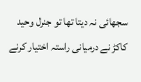سجھائی نہ دیتا تھا تو جنرل وحید کاکڑ نے درمیانی راستہ اختیار کرنے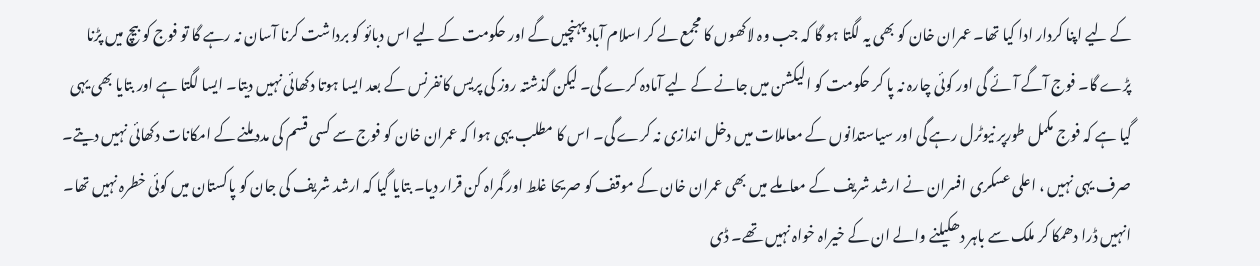کے لیے اپنا کردار ادا کیا تھا۔ عمران خان کو بھی یہ لگتا ہو گا کہ جب وہ لاکھوں کا مجمع لے کر اسلام آباد پہنچیں گے اور حکومت کے لیے اس دبائو کو برداشت کرنا آسان نہ رہے گا تو فوج کو بیچ میں پڑنا پڑے گا۔ فوج آگے آئے گی اور کوئی چارہ نہ پا کر حکومت کو الیکشن میں جانے کے لیے آمادہ کرے گی۔ لیکن گذشتہ روز کی پریس کانفرنس کے بعد ایسا ہوتا دکھائی نہیں دیتا۔ ایسا لگتا ہے اور بتایا بھی یہی گیا ہے کہ فوج مکمل طورپر نیوٹرل رہے گی اور سیاستدانوں کے معاملات میں دخل اندازی نہ کرے گی۔ اس کا مطلب یہی ہوا کہ عمران خان کو فوج سے کسی قسم کی مدد ملنے کے امکانات دکھائی نہیں دیتے۔ صرف یہی نہیں ، اعلی عسکری افسران نے ارشد شریف کے معاملے میں بھی عمران خان کے موقف کو صریحا غلط اور گمراہ کن قرار دیا۔ بتایا گیا کہ ارشد شریف کی جان کو پاکستان میں کوئی خطرہ نہیں تھا۔ انہیں ڈرا دھمکا کر ملک سے باہر دھکیلنے والے ان کے خیراہ خواہ نہیں تھے۔ ڈی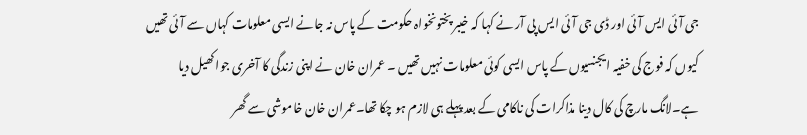جی آئی ایس آئی اور ڈی جی آئی ایس پی آر نے کہا کہ خیبر پختونخواہ حکومت کے پاس نہ جانے ایسی معلومات کہاں سے آئی تھیں کیوں کہ فوج کی خفیہ ایجنسیوں کے پاس ایسی کوئی معلومات نہیں تھیں ۔ عمران خان نے اپنی زندگی کا آخری جوا کھیل دیا ہے۔لانگ مارچ کی کال دینا مذاکرات کی ناکامی کے بعد پہلے ہی لازم ہو چکا تھا۔عمران خان خاموشی سے گھر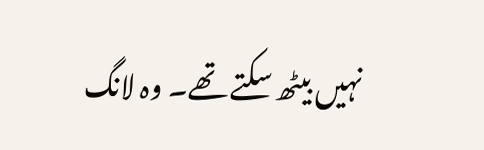نہیں بیٹھ سکتے تھے۔ وہ لانگ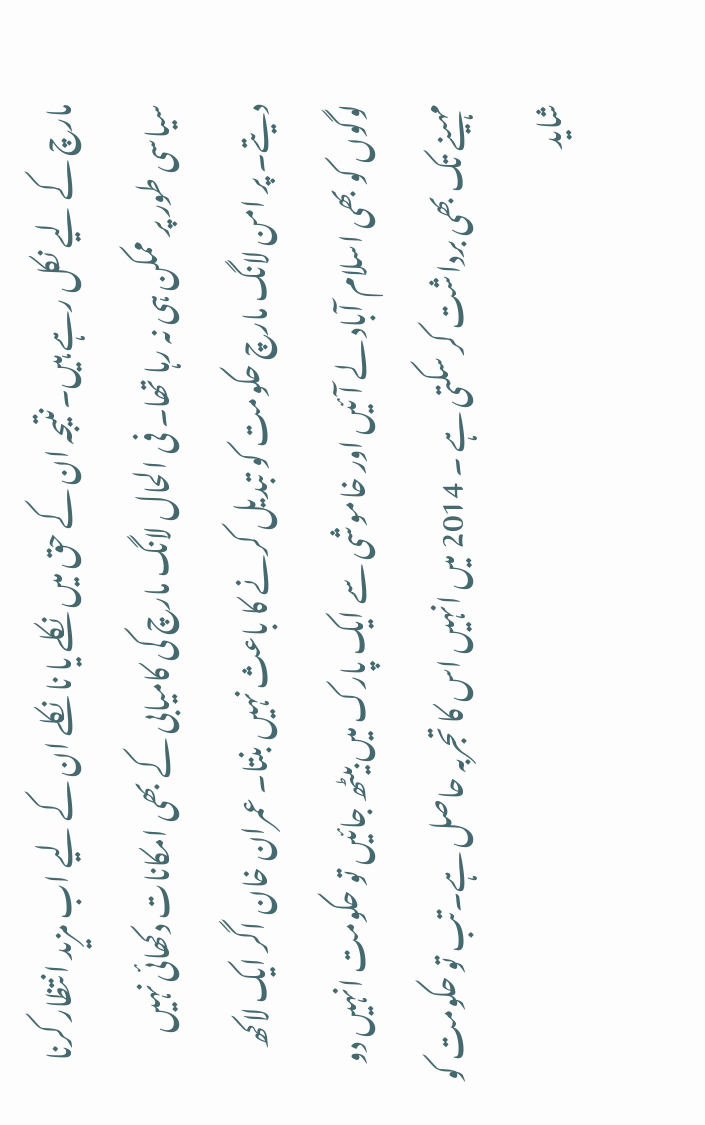مارچ کے لیے نکل رہے ہیں۔نتیجہ ان کے حق میں نکلے یا نا نکلے ان کے لیے اب مزید انتظار کرنا سیاسی طور پر ممکن ہی نہ رہا تھا۔ فی الحال لانگ مارچ کی کامیابی کے بھی امکانات دکھائی نہیں دیتے۔ پر امن لانگ مارچ حکومت کو تبدیل کرنے کا باعث نہیں بنتا۔ عمران خان اگر ایک لاکھ لوگوں کو بھی اسلام آباد لے آئیں اور خاموشی سے ایک پارک میں بیٹھ جائیں تو حکومت انہیں دو مہینے تک بھی برداشت کر سکتی ہے ۔ 2014 میں انہیں اس کا تجربہ حاصل ہے۔تب تو حکومت کو شاید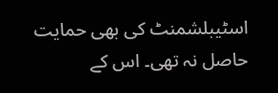اسٹیبلشمنٹ کی بھی حمایت حاصل نہ تھی۔ اس کے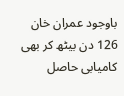باوجود عمران خان 126 دن بیٹھ کر بھی کامیابی حاصل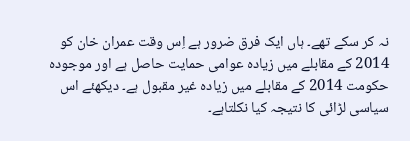نہ کر سکے تھے۔ ہاں ایک فرق ضرور ہے اِس وقت عمران خان کو 2014 کے مقابلے میں زیادہ عوامی حمایت حاصل ہے اور موجودہ حکومت 2014 کے مقابلے میں زیادہ غیر مقبول ہے۔ دیکھئے اس سیاسی لڑائی کا نتیجہ کیا نکلتاہے۔